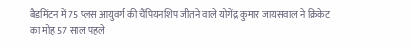बैडमिंटन में 75 प्लस आयुवर्ग की चैंपियनशिप जीतने वाले योगेंद्र कुमार जायसवाल ने क्रिकेट का मोह 57 साल पहले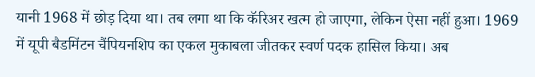यानी 1968 में छोड़ दिया था। तब लगा था कि कॅरिअर खत्म हो जाएगा, लेकिन ऐसा नहीं हुआ। 1969 में यूपी बैडमिंटन चैंपियनशिप का एकल मुकाबला जीतकर स्वर्ण पदक हासिल किया। अब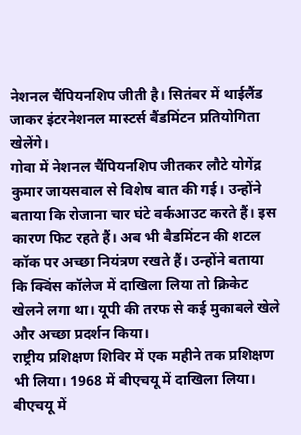नेशनल चैंपियनशिप जीती है। सितंबर में थाईलैंड जाकर इंटरनेशनल मास्टर्स बैंडमिंटन प्रतियोगिता खेलेंगे।
गोवा में नेशनल चैंपियनशिप जीतकर लौटे योगेंद्र कुमार जायसवाल से विशेष बात की गई। उन्होंने बताया कि रोजाना चार घंटे वर्कआउट करते हैं। इस कारण फिट रहते हैं। अब भी बैडमिंटन की शटल कॉक पर अच्छा नियंत्रण रखते हैं। उन्होंने बताया कि क्विंस कॉलेज में दाखिला लिया तो क्रिकेट खेलने लगा था। यूपी की तरफ से कई मुकाबले खेले और अच्छा प्रदर्शन किया।
राष्ट्रीय प्रशिक्षण शिविर में एक महीने तक प्रशिक्षण भी लिया। 1968 में बीएचयू में दाखिला लिया। बीएचयू में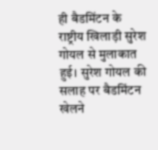ही बैडमिंटन के राष्ट्रीय खिलाड़ी सुरेश गोयल से मुलाकात हुई। सुरेश गोयल की सलाह पर बैडमिंटन खेलने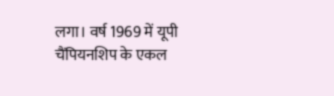लगा। वर्ष 1969 में यूपी चैंपियनशिप के एकल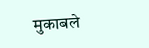मुकाबले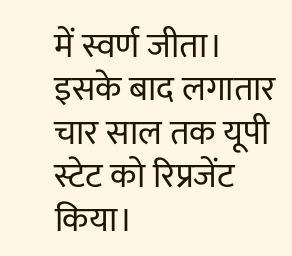में स्वर्ण जीता। इसके बाद लगातार चार साल तक यूपी स्टेट को रिप्रजेंट किया।